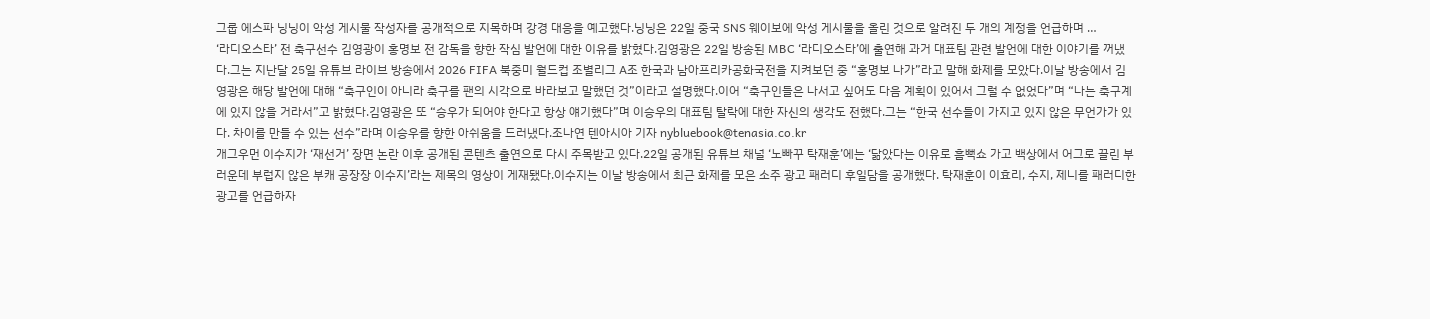그룹 에스파 닝닝이 악성 게시물 작성자를 공개적으로 지목하며 강경 대응을 예고했다.닝닝은 22일 중국 SNS 웨이보에 악성 게시물을 올린 것으로 알려진 두 개의 계정을 언급하며 …
‘라디오스타’ 전 축구선수 김영광이 홍명보 전 감독을 향한 작심 발언에 대한 이유를 밝혔다.김영광은 22일 방송된 MBC ‘라디오스타’에 출연해 과거 대표팀 관련 발언에 대한 이야기를 꺼냈다.그는 지난달 25일 유튜브 라이브 방송에서 2026 FIFA 북중미 월드컵 조별리그 A조 한국과 남아프리카공화국전을 지켜보던 중 “홍명보 나가”라고 말해 화제를 모았다.이날 방송에서 김영광은 해당 발언에 대해 “축구인이 아니라 축구를 팬의 시각으로 바라보고 말했던 것”이라고 설명했다.이어 “축구인들은 나서고 싶어도 다음 계획이 있어서 그럴 수 없었다”며 “나는 축구계에 있지 않을 거라서”고 밝혔다.김영광은 또 “승우가 되어야 한다고 항상 얘기했다”며 이승우의 대표팀 탈락에 대한 자신의 생각도 전했다.그는 “한국 선수들이 가지고 있지 않은 무언가가 있다. 차이를 만들 수 있는 선수”라며 이승우를 향한 아쉬움을 드러냈다.조나연 텐아시아 기자 nybluebook@tenasia.co.kr
개그우먼 이수지가 ‘재선거’ 장면 논란 이후 공개된 콘텐츠 출연으로 다시 주목받고 있다.22일 공개된 유튜브 채널 ‘노빠꾸 탁재훈’에는 ‘닮았다는 이유로 흠뻑쇼 가고 백상에서 어그로 끌린 부러운데 부럽지 않은 부캐 공장장 이수지’라는 제목의 영상이 게재됐다.이수지는 이날 방송에서 최근 화제를 모은 소주 광고 패러디 후일담을 공개했다. 탁재훈이 이효리, 수지, 제니를 패러디한 광고를 언급하자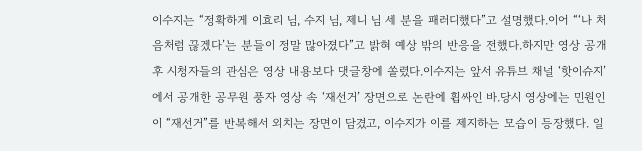이수지는 “정확하게 이효리 님, 수지 님, 제니 님 세 분을 패러디했다”고 설명했다.이어 “‘나 처음처럼 끊겠다’는 분들이 정말 많아졌다”고 밝혀 예상 밖의 반응을 전했다.하지만 영상 공개 후 시청자들의 관심은 영상 내용보다 댓글창에 쏠렸다.이수지는 앞서 유튜브 채널 ‘핫이슈지’에서 공개한 공무원 풍자 영상 속 ‘재선거’ 장면으로 논란에 휩싸인 바.당시 영상에는 민원인이 “재선거”를 반복해서 외치는 장면이 담겼고, 이수지가 이를 제지하는 모습이 등장했다. 일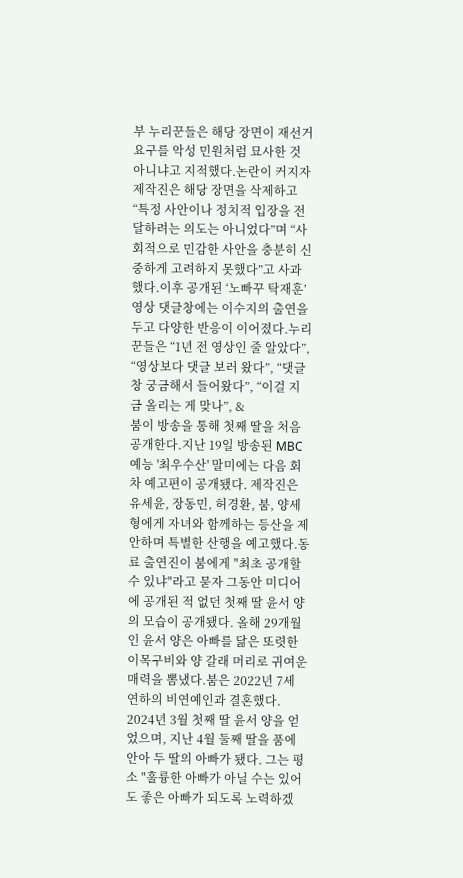부 누리꾼들은 해당 장면이 재선거 요구를 악성 민원처럼 묘사한 것 아니냐고 지적했다.논란이 커지자 제작진은 해당 장면을 삭제하고 “특정 사안이나 정치적 입장을 전달하려는 의도는 아니었다”며 “사회적으로 민감한 사안을 충분히 신중하게 고려하지 못했다”고 사과했다.이후 공개된 ‘노빠꾸 탁재훈’ 영상 댓글창에는 이수지의 출연을 두고 다양한 반응이 이어졌다.누리꾼들은 “1년 전 영상인 줄 알았다”, “영상보다 댓글 보러 왔다”, “댓글창 궁금해서 들어왔다”, “이걸 지금 올리는 게 맞나”, &
붐이 방송을 통해 첫째 딸을 처음 공개한다.지난 19일 방송된 MBC 예능 '최우수산' 말미에는 다음 회차 예고편이 공개됐다. 제작진은 유세윤, 장동민, 허경환, 붐, 양세형에게 자녀와 함께하는 등산을 제안하며 특별한 산행을 예고했다.동료 출연진이 붐에게 "최초 공개할 수 있냐"라고 묻자 그동안 미디어에 공개된 적 없던 첫째 딸 윤서 양의 모습이 공개됐다. 올해 29개월인 윤서 양은 아빠를 닮은 또렷한 이목구비와 양 갈래 머리로 귀여운 매력을 뽐냈다.붐은 2022년 7세 연하의 비연예인과 결혼했다. 2024년 3월 첫째 딸 윤서 양을 얻었으며, 지난 4월 둘째 딸을 품에 안아 두 딸의 아빠가 됐다. 그는 평소 "훌륭한 아빠가 아닐 수는 있어도 좋은 아빠가 되도록 노력하겠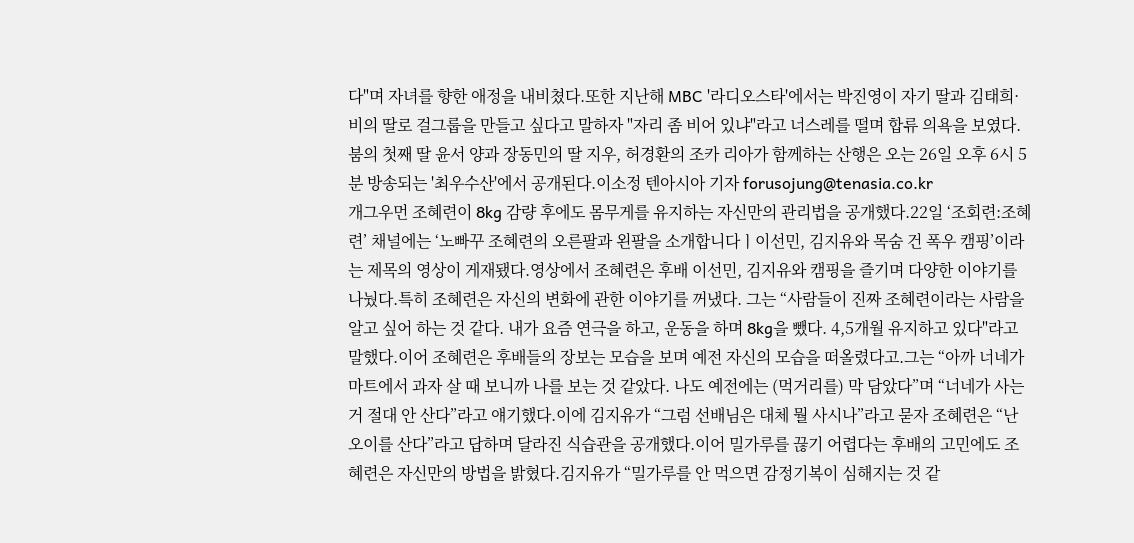다"며 자녀를 향한 애정을 내비쳤다.또한 지난해 MBC '라디오스타'에서는 박진영이 자기 딸과 김태희·비의 딸로 걸그룹을 만들고 싶다고 말하자 "자리 좀 비어 있냐"라고 너스레를 떨며 합류 의욕을 보였다.붐의 첫째 딸 윤서 양과 장동민의 딸 지우, 허경환의 조카 리아가 함께하는 산행은 오는 26일 오후 6시 5분 방송되는 '최우수산'에서 공개된다.이소정 텐아시아 기자 forusojung@tenasia.co.kr
개그우먼 조혜련이 8kg 감량 후에도 몸무게를 유지하는 자신만의 관리법을 공개했다.22일 ‘조회련:조혜련’ 채널에는 ‘노빠꾸 조혜련의 오른팔과 왼팔을 소개합니다ㅣ이선민, 김지유와 목숨 건 폭우 캠핑’이라는 제목의 영상이 게재됐다.영상에서 조혜련은 후배 이선민, 김지유와 캠핑을 즐기며 다양한 이야기를 나눴다.특히 조혜련은 자신의 변화에 관한 이야기를 꺼냈다. 그는 “사람들이 진짜 조혜련이라는 사람을 알고 싶어 하는 것 같다. 내가 요즘 연극을 하고, 운동을 하며 8kg을 뺐다. 4,5개월 유지하고 있다"라고 말했다.이어 조혜련은 후배들의 장보는 모습을 보며 예전 자신의 모습을 떠올렸다고.그는 “아까 너네가 마트에서 과자 살 때 보니까 나를 보는 것 같았다. 나도 예전에는 (먹거리를) 막 담았다”며 “너네가 사는 거 절대 안 산다”라고 얘기했다.이에 김지유가 “그럼 선배님은 대체 뭘 사시나”라고 묻자 조혜련은 “난 오이를 산다”라고 답하며 달라진 식습관을 공개했다.이어 밀가루를 끊기 어렵다는 후배의 고민에도 조혜련은 자신만의 방법을 밝혔다.김지유가 “밀가루를 안 먹으면 감정기복이 심해지는 것 같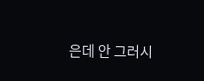은데 안 그러시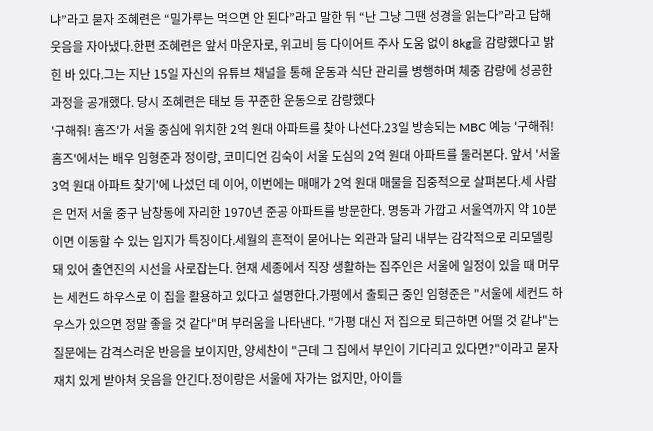냐”라고 묻자 조혜련은 “밀가루는 먹으면 안 된다”라고 말한 뒤 “난 그냥 그땐 성경을 읽는다”라고 답해 웃음을 자아냈다.한편 조혜련은 앞서 마운자로, 위고비 등 다이어트 주사 도움 없이 8kg을 감량했다고 밝힌 바 있다.그는 지난 15일 자신의 유튜브 채널을 통해 운동과 식단 관리를 병행하며 체중 감량에 성공한 과정을 공개했다. 당시 조혜련은 태보 등 꾸준한 운동으로 감량했다
'구해줘! 홈즈'가 서울 중심에 위치한 2억 원대 아파트를 찾아 나선다.23일 방송되는 MBC 예능 '구해줘! 홈즈'에서는 배우 임형준과 정이랑, 코미디언 김숙이 서울 도심의 2억 원대 아파트를 둘러본다. 앞서 '서울 3억 원대 아파트 찾기'에 나섰던 데 이어, 이번에는 매매가 2억 원대 매물을 집중적으로 살펴본다.세 사람은 먼저 서울 중구 남창동에 자리한 1970년 준공 아파트를 방문한다. 명동과 가깝고 서울역까지 약 10분이면 이동할 수 있는 입지가 특징이다.세월의 흔적이 묻어나는 외관과 달리 내부는 감각적으로 리모델링돼 있어 출연진의 시선을 사로잡는다. 현재 세종에서 직장 생활하는 집주인은 서울에 일정이 있을 때 머무는 세컨드 하우스로 이 집을 활용하고 있다고 설명한다.가평에서 출퇴근 중인 임형준은 "서울에 세컨드 하우스가 있으면 정말 좋을 것 같다"며 부러움을 나타낸다. "가평 대신 저 집으로 퇴근하면 어떨 것 같냐"는 질문에는 감격스러운 반응을 보이지만, 양세찬이 "근데 그 집에서 부인이 기다리고 있다면?"이라고 묻자 재치 있게 받아쳐 웃음을 안긴다.정이랑은 서울에 자가는 없지만, 아이들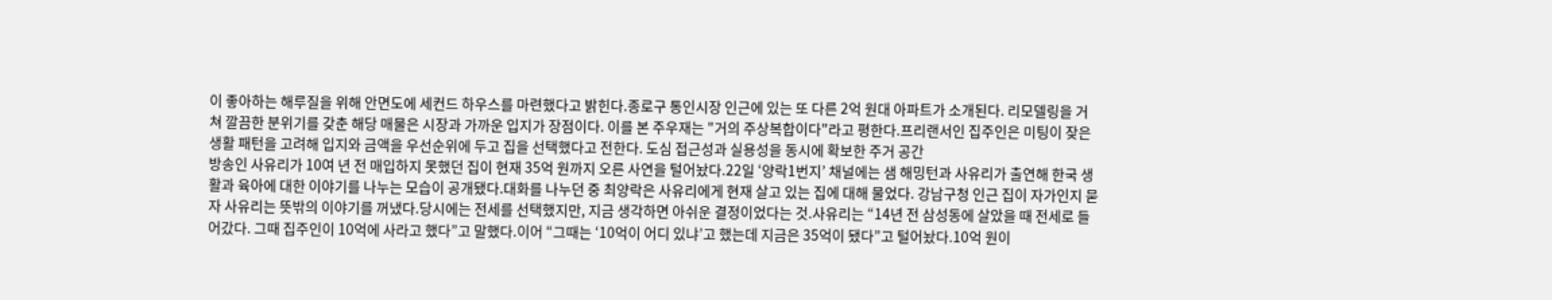이 좋아하는 해루질을 위해 안면도에 세컨드 하우스를 마련했다고 밝힌다.종로구 통인시장 인근에 있는 또 다른 2억 원대 아파트가 소개된다. 리모델링을 거쳐 깔끔한 분위기를 갖춘 해당 매물은 시장과 가까운 입지가 장점이다. 이를 본 주우재는 "거의 주상복합이다"라고 평한다.프리랜서인 집주인은 미팅이 잦은 생활 패턴을 고려해 입지와 금액을 우선순위에 두고 집을 선택했다고 전한다. 도심 접근성과 실용성을 동시에 확보한 주거 공간
방송인 사유리가 10여 년 전 매입하지 못했던 집이 현재 35억 원까지 오른 사연을 털어놨다.22일 ‘양락1번지’ 채널에는 샘 해밍턴과 사유리가 출연해 한국 생활과 육아에 대한 이야기를 나누는 모습이 공개됐다.대화를 나누던 중 최양락은 사유리에게 현재 살고 있는 집에 대해 물었다. 강남구청 인근 집이 자가인지 묻자 사유리는 뜻밖의 이야기를 꺼냈다.당시에는 전세를 선택했지만, 지금 생각하면 아쉬운 결정이었다는 것.사유리는 “14년 전 삼성동에 살았을 때 전세로 들어갔다. 그때 집주인이 10억에 사라고 했다”고 말했다.이어 “그때는 ‘10억이 어디 있냐’고 했는데 지금은 35억이 됐다”고 털어놨다.10억 원이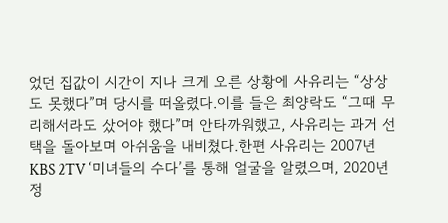었던 집값이 시간이 지나 크게 오른 상황에 사유리는 “상상도 못했다”며 당시를 떠올렸다.이를 들은 최양락도 “그때 무리해서라도 샀어야 했다”며 안타까워했고, 사유리는 과거 선택을 돌아보며 아쉬움을 내비쳤다.한편 사유리는 2007년 KBS 2TV ‘미녀들의 수다’를 통해 얼굴을 알렸으며, 2020년 정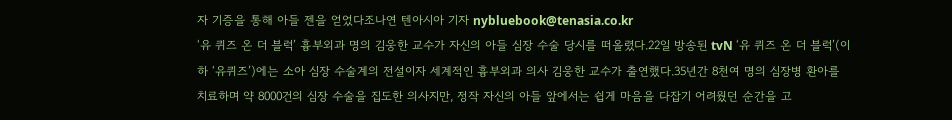자 기증을 통해 아들 젠을 얻었다조나연 텐아시아 기자 nybluebook@tenasia.co.kr
‘유 퀴즈 온 더 블럭’ 흉부외과 명의 김웅한 교수가 자신의 아들 심장 수술 당시를 떠올렸다.22일 방송된 tvN ‘유 퀴즈 온 더 블럭’(이하 ‘유퀴즈’)에는 소아 심장 수술계의 전설이자 세계적인 흉부외과 의사 김웅한 교수가 출연했다.35년간 8천여 명의 심장병 환아를 치료하며 약 8000건의 심장 수술을 집도한 의사지만, 정작 자신의 아들 앞에서는 쉽게 마음을 다잡기 어려웠던 순간을 고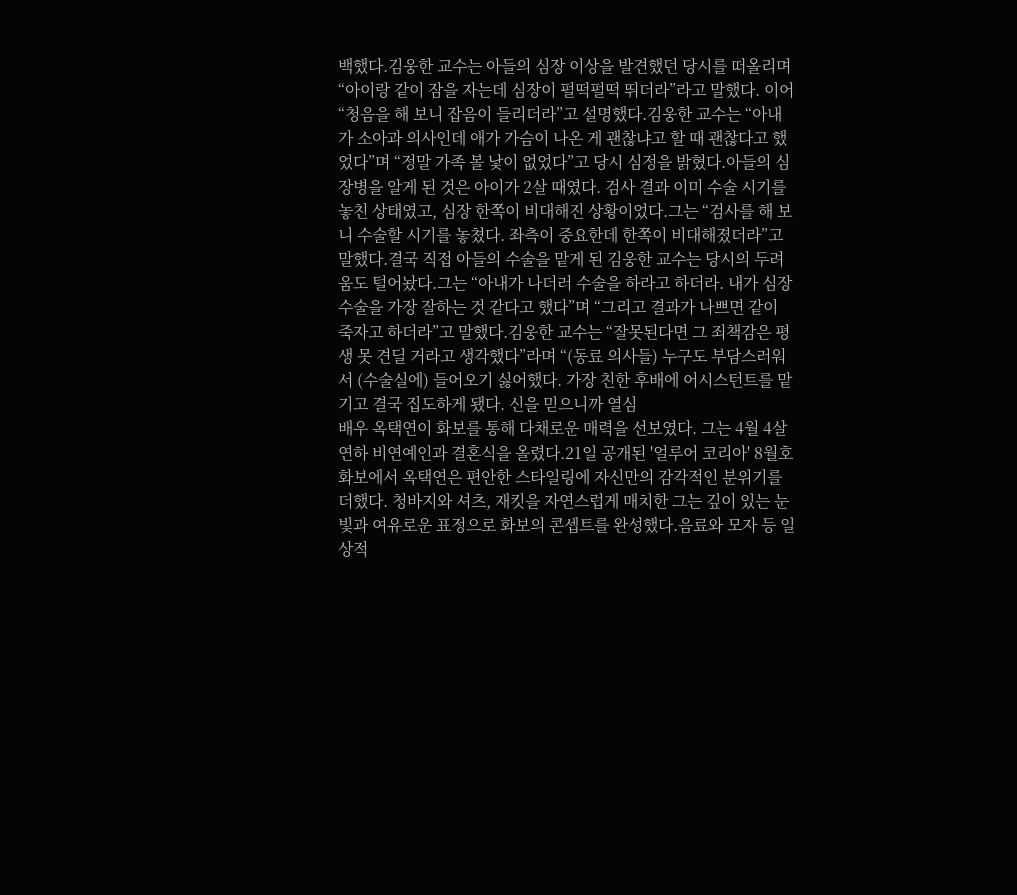백했다.김웅한 교수는 아들의 심장 이상을 발견했던 당시를 떠올리며 “아이랑 같이 잠을 자는데 심장이 펄떡펄떡 뛰더라”라고 말했다. 이어 “청음을 해 보니 잡음이 들리더라”고 설명했다.김웅한 교수는 “아내가 소아과 의사인데 애가 가슴이 나온 게 괜찮냐고 할 때 괜찮다고 했었다”며 “정말 가족 볼 낯이 없었다”고 당시 심정을 밝혔다.아들의 심장병을 알게 된 것은 아이가 2살 때였다. 검사 결과 이미 수술 시기를 놓친 상태였고, 심장 한쪽이 비대해진 상황이었다.그는 “검사를 해 보니 수술할 시기를 놓쳤다. 좌측이 중요한데 한쪽이 비대해졌더라”고 말했다.결국 직접 아들의 수술을 맡게 된 김웅한 교수는 당시의 두려움도 털어놨다.그는 “아내가 나더러 수술을 하라고 하더라. 내가 심장 수술을 가장 잘하는 것 같다고 했다”며 “그리고 결과가 나쁘면 같이 죽자고 하더라”고 말했다.김웅한 교수는 “잘못된다면 그 죄책감은 평생 못 견딜 거라고 생각했다”라며 “(동료 의사들) 누구도 부담스러워서 (수술실에) 들어오기 싫어했다. 가장 친한 후배에 어시스턴트를 맡기고 결국 집도하게 됐다. 신을 믿으니까 열심
배우 옥택연이 화보를 통해 다채로운 매력을 선보였다. 그는 4월 4살 연하 비연예인과 결혼식을 올렸다.21일 공개된 '얼루어 코리아' 8월호 화보에서 옥택연은 편안한 스타일링에 자신만의 감각적인 분위기를 더했다. 청바지와 셔츠, 재킷을 자연스럽게 매치한 그는 깊이 있는 눈빛과 여유로운 표정으로 화보의 콘셉트를 완성했다.음료와 모자 등 일상적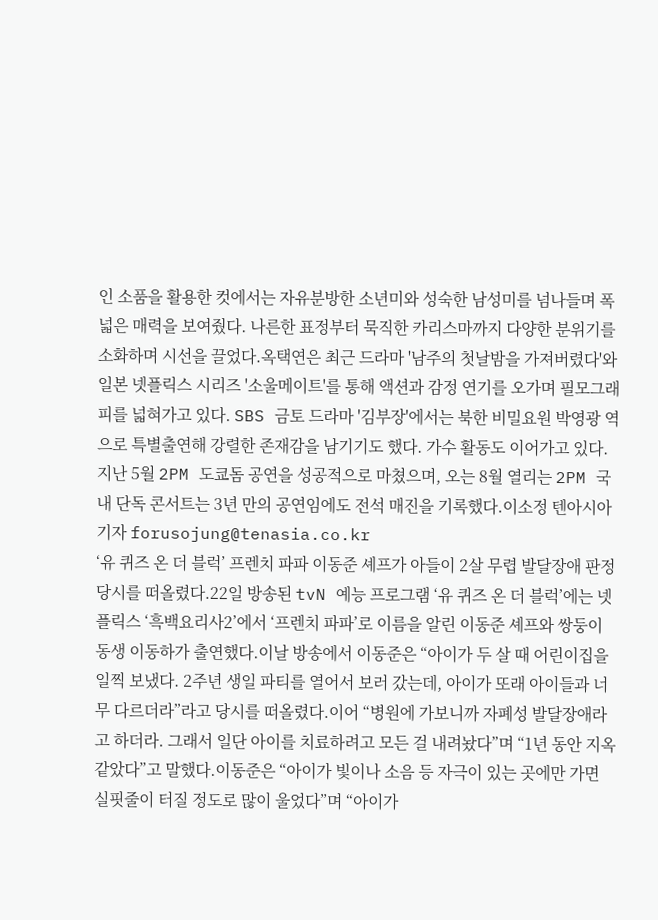인 소품을 활용한 컷에서는 자유분방한 소년미와 성숙한 남성미를 넘나들며 폭넓은 매력을 보여줬다. 나른한 표정부터 묵직한 카리스마까지 다양한 분위기를 소화하며 시선을 끌었다.옥택연은 최근 드라마 '남주의 첫날밤을 가져버렸다'와 일본 넷플릭스 시리즈 '소울메이트'를 통해 액션과 감정 연기를 오가며 필모그래피를 넓혀가고 있다. SBS 금토 드라마 '김부장'에서는 북한 비밀요원 박영광 역으로 특별출연해 강렬한 존재감을 남기기도 했다. 가수 활동도 이어가고 있다. 지난 5월 2PM 도쿄돔 공연을 성공적으로 마쳤으며, 오는 8월 열리는 2PM 국내 단독 콘서트는 3년 만의 공연임에도 전석 매진을 기록했다.이소정 텐아시아 기자 forusojung@tenasia.co.kr
‘유 퀴즈 온 더 블럭’ 프렌치 파파 이동준 셰프가 아들이 2살 무렵 발달장애 판정 당시를 떠올렸다.22일 방송된 tvN 예능 프로그램 ‘유 퀴즈 온 더 블럭’에는 넷플릭스 ‘흑백요리사2’에서 ‘프렌치 파파’로 이름을 알린 이동준 셰프와 쌍둥이 동생 이동하가 출연했다.이날 방송에서 이동준은 “아이가 두 살 때 어린이집을 일찍 보냈다. 2주년 생일 파티를 열어서 보러 갔는데, 아이가 또래 아이들과 너무 다르더라”라고 당시를 떠올렸다.이어 “병원에 가보니까 자폐성 발달장애라고 하더라. 그래서 일단 아이를 치료하려고 모든 걸 내려놨다”며 “1년 동안 지옥 같았다”고 말했다.이동준은 “아이가 빛이나 소음 등 자극이 있는 곳에만 가면 실핏줄이 터질 정도로 많이 울었다”며 “아이가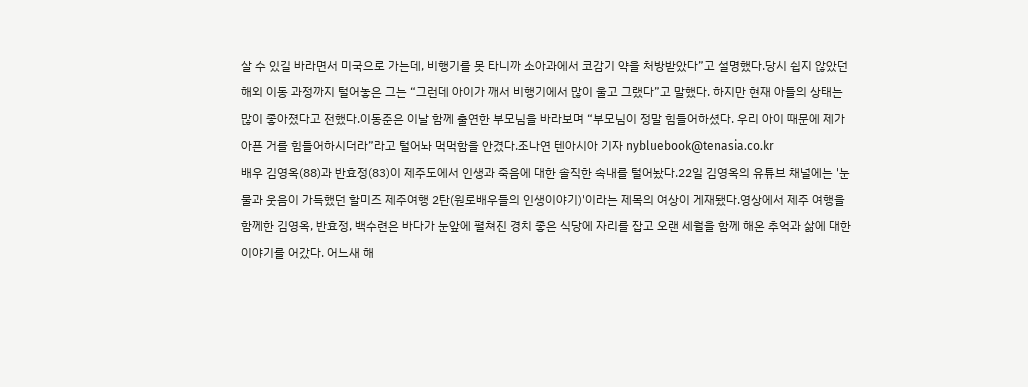살 수 있길 바라면서 미국으로 가는데, 비행기를 못 타니까 소아과에서 코감기 약을 처방받았다”고 설명했다.당시 쉽지 않았던 해외 이동 과정까지 털어놓은 그는 “그런데 아이가 깨서 비행기에서 많이 울고 그랬다”고 말했다. 하지만 현재 아들의 상태는 많이 좋아졌다고 전했다.이동준은 이날 함께 출연한 부모님을 바라보며 “부모님이 정말 힘들어하셨다. 우리 아이 때문에 제가 아픈 거를 힘들어하시더라”라고 털어놔 먹먹함을 안겼다.조나연 텐아시아 기자 nybluebook@tenasia.co.kr
배우 김영옥(88)과 반효정(83)이 제주도에서 인생과 죽음에 대한 솔직한 속내를 털어놨다.22일 김영옥의 유튜브 채널에는 '눈물과 웃음이 가득했던 할미즈 제주여행 2탄(원로배우들의 인생이야기)'이라는 제목의 여상이 게재됐다.영상에서 제주 여행을 함께한 김영옥, 반효정, 백수련은 바다가 눈앞에 펼쳐진 경치 좋은 식당에 자리를 잡고 오랜 세월을 함께 해온 추억과 삶에 대한 이야기를 어갔다. 어느새 해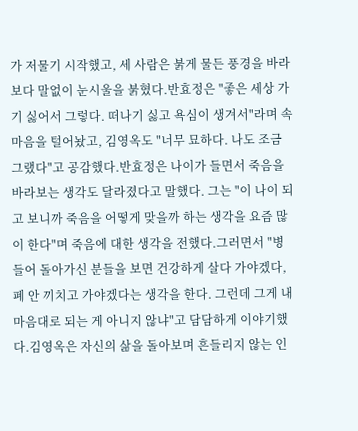가 저물기 시작했고, 세 사람은 붉게 물든 풍경을 바라보다 말없이 눈시울을 붉혔다.반효정은 "좋은 세상 가기 싫어서 그렇다. 떠나기 싫고 욕심이 생겨서"라며 속마음을 털어놨고, 김영옥도 "너무 묘하다. 나도 조금 그랬다"고 공감했다.반효정은 나이가 들면서 죽음을 바라보는 생각도 달라졌다고 말했다. 그는 "이 나이 되고 보니까 죽음을 어떻게 맞을까 하는 생각을 요즘 많이 한다"며 죽음에 대한 생각을 전했다.그러면서 "병들어 돌아가신 분들을 보면 건강하게 살다 가야겠다, 폐 안 끼치고 가야겠다는 생각을 한다. 그런데 그게 내 마음대로 되는 게 아니지 않냐"고 담담하게 이야기했다.김영옥은 자신의 삶을 돌아보며 흔들리지 않는 인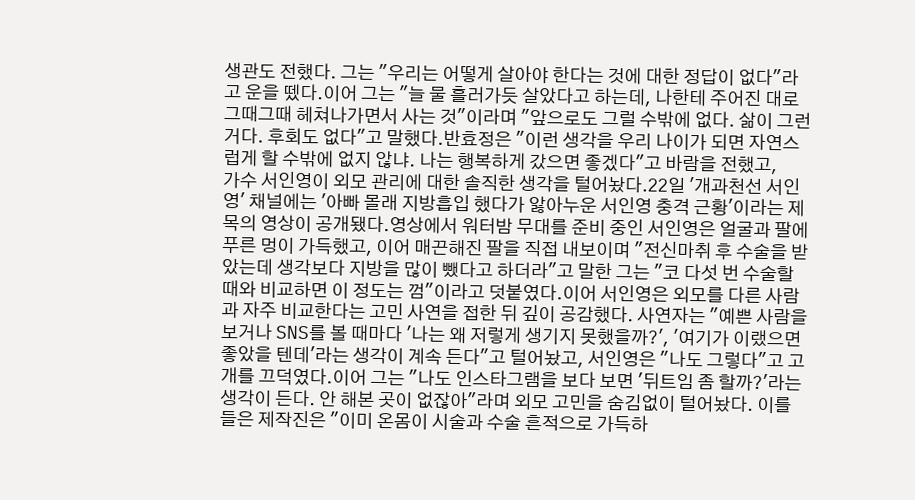생관도 전했다. 그는 "우리는 어떻게 살아야 한다는 것에 대한 정답이 없다"라고 운을 뗐다.이어 그는 "늘 물 흘러가듯 살았다고 하는데, 나한테 주어진 대로 그때그때 헤쳐나가면서 사는 것"이라며 "앞으로도 그럴 수밖에 없다. 삶이 그런 거다. 후회도 없다"고 말했다.반효정은 "이런 생각을 우리 나이가 되면 자연스럽게 할 수밖에 없지 않냐. 나는 행복하게 갔으면 좋겠다"고 바람을 전했고,
가수 서인영이 외모 관리에 대한 솔직한 생각을 털어놨다.22일 '개과천선 서인영' 채널에는 '아빠 몰래 지방흡입 했다가 앓아누운 서인영 충격 근황'이라는 제목의 영상이 공개됐다.영상에서 워터밤 무대를 준비 중인 서인영은 얼굴과 팔에 푸른 멍이 가득했고, 이어 매끈해진 팔을 직접 내보이며 "전신마취 후 수술을 받았는데 생각보다 지방을 많이 뺐다고 하더라"고 말한 그는 "코 다섯 번 수술할 때와 비교하면 이 정도는 껌"이라고 덧붙였다.이어 서인영은 외모를 다른 사람과 자주 비교한다는 고민 사연을 접한 뒤 깊이 공감했다. 사연자는 "예쁜 사람을 보거나 SNS를 볼 때마다 '나는 왜 저렇게 생기지 못했을까?', '여기가 이랬으면 좋았을 텐데'라는 생각이 계속 든다"고 털어놨고, 서인영은 "나도 그렇다"고 고개를 끄덕였다.이어 그는 "나도 인스타그램을 보다 보면 '뒤트임 좀 할까?'라는 생각이 든다. 안 해본 곳이 없잖아"라며 외모 고민을 숨김없이 털어놨다. 이를 들은 제작진은 "이미 온몸이 시술과 수술 흔적으로 가득하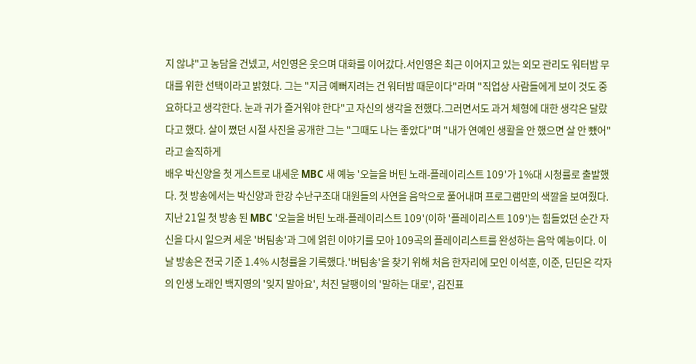지 않냐"고 농담을 건넸고, 서인영은 웃으며 대화를 이어갔다.서인영은 최근 이어지고 있는 외모 관리도 워터밤 무대를 위한 선택이라고 밝혔다. 그는 "지금 예뻐지려는 건 워터밤 때문이다"라며 "직업상 사람들에게 보이 것도 중요하다고 생각한다. 눈과 귀가 즐거워야 한다"고 자신의 생각을 전했다.그러면서도 과거 체형에 대한 생각은 달랐다고 했다. 살이 쪘던 시절 사진을 공개한 그는 "그때도 나는 좋았다"며 "내가 연예인 생활을 안 했으면 살 안 뺐어"라고 솔직하게
배우 박신양을 첫 게스트로 내세운 MBC 새 예능 '오늘을 버틴 노래-플레이리스트 109'가 1%대 시청률로 출발했다. 첫 방송에서는 박신양과 한강 수난구조대 대원들의 사연을 음악으로 풀어내며 프로그램만의 색깔을 보여줬다.지난 21일 첫 방송 된 MBC '오늘을 버틴 노래-플레이리스트 109'(이하 '플레이리스트 109')는 힘들었던 순간 자신을 다시 일으켜 세운 '버팀송'과 그에 얽힌 이야기를 모아 109곡의 플레이리스트를 완성하는 음악 예능이다. 이날 방송은 전국 기준 1.4% 시청률을 기록했다.'버팀송'을 찾기 위해 처음 한자리에 모인 이석훈, 이준, 딘딘은 각자의 인생 노래인 백지영의 '잊지 말아요', 처진 달팽이의 '말하는 대로', 김진표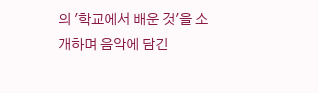의 '학교에서 배운 것'을 소개하며 음악에 담긴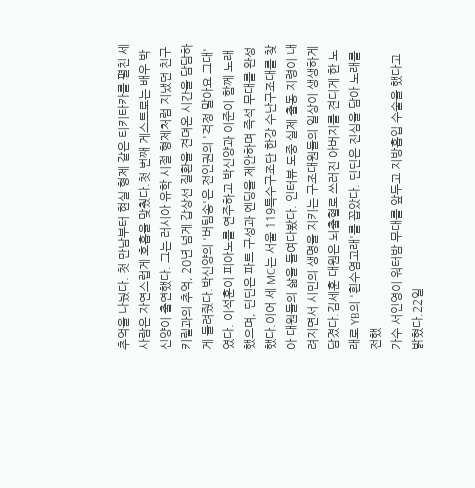추억을 나눴다. 첫 만남부터 현실 형제 같은 티키타카를 펼친 세 사람은 자연스럽게 호흡을 맞췄다.첫 번째 게스트로는 배우 박신양이 출연했다. 그는 러시아 유학 시절 형제처럼 지냈던 친구 키릴과의 추억, 20년 넘게 갑상선 질환을 견뎌온 시간을 담담하게 들려줬다.박신양의 '버팀송'은 전인권의 '걱정 말아요 그대'였다. 이석훈이 피아노를 연주하고 박신양과 이준이 함께 노래했으며, 딘딘은 파트 구성과 엔딩을 제안하며 즉석 무대를 완성했다.이어 세 MC는 서울 119특수구조단 한강 수난구조대를 찾아 대원들의 삶을 들여다봤다. 인터뷰 도중 실제 출동 지령이 내려지면서 시민의 생명을 지키는 구조대원들의 일상이 생생하게 담겼다.김세훈 대원은 뇌출혈로 쓰러진 아버지를 견디게 한 노래로 YB의 '흰수염고래'를 꼽았다. 딘딘은 진심을 담아 노래를 전했
가수 서인영이 워터밤 무대를 앞두고 지방흡입 수술을 했다고 밝혔다.22일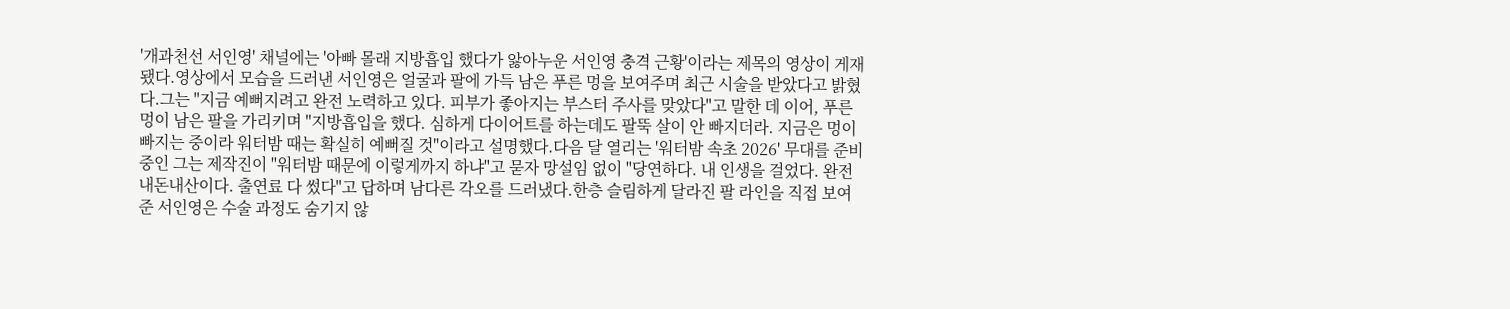'개과천선 서인영' 채널에는 '아빠 몰래 지방흡입 했다가 앓아누운 서인영 충격 근황'이라는 제목의 영상이 게재됐다.영상에서 모습을 드러낸 서인영은 얼굴과 팔에 가득 남은 푸른 멍을 보여주며 최근 시술을 받았다고 밝혔다.그는 "지금 예뻐지려고 완전 노력하고 있다. 피부가 좋아지는 부스터 주사를 맞았다"고 말한 데 이어, 푸른 멍이 남은 팔을 가리키며 "지방흡입을 했다. 심하게 다이어트를 하는데도 팔뚝 살이 안 빠지더라. 지금은 멍이 빠지는 중이라 워터밤 때는 확실히 예뻐질 것"이라고 설명했다.다음 달 열리는 '워터밤 속초 2026' 무대를 준비 중인 그는 제작진이 "워터밤 때문에 이렇게까지 하냐"고 묻자 망설임 없이 "당연하다. 내 인생을 걸었다. 완전 내돈내산이다. 출연료 다 썼다"고 답하며 남다른 각오를 드러냈다.한층 슬림하게 달라진 팔 라인을 직접 보여준 서인영은 수술 과정도 숨기지 않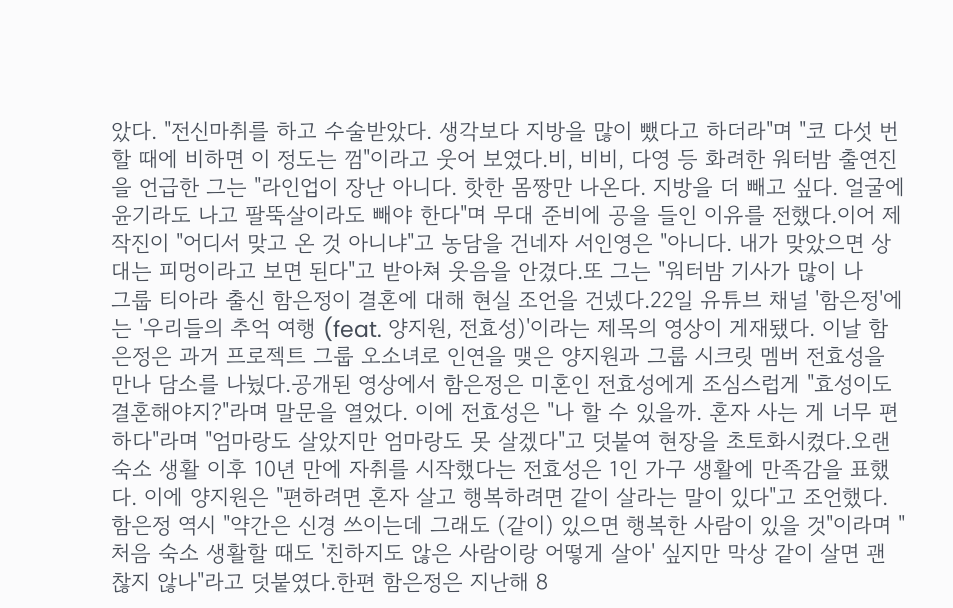았다. "전신마취를 하고 수술받았다. 생각보다 지방을 많이 뺐다고 하더라"며 "코 다섯 번 할 때에 비하면 이 정도는 껌"이라고 웃어 보였다.비, 비비, 다영 등 화려한 워터밤 출연진을 언급한 그는 "라인업이 장난 아니다. 핫한 몸짱만 나온다. 지방을 더 빼고 싶다. 얼굴에 윤기라도 나고 팔뚝살이라도 빼야 한다"며 무대 준비에 공을 들인 이유를 전했다.이어 제작진이 "어디서 맞고 온 것 아니냐"고 농담을 건네자 서인영은 "아니다. 내가 맞았으면 상대는 피멍이라고 보면 된다"고 받아쳐 웃음을 안겼다.또 그는 "워터밤 기사가 많이 나
그룹 티아라 출신 함은정이 결혼에 대해 현실 조언을 건넸다.22일 유튜브 채널 '함은정'에는 '우리들의 추억 여행 (feat. 양지원, 전효성)'이라는 제목의 영상이 게재됐다. 이날 함은정은 과거 프로젝트 그룹 오소녀로 인연을 맺은 양지원과 그룹 시크릿 멤버 전효성을 만나 담소를 나눴다.공개된 영상에서 함은정은 미혼인 전효성에게 조심스럽게 "효성이도 결혼해야지?"라며 말문을 열었다. 이에 전효성은 "나 할 수 있을까. 혼자 사는 게 너무 편하다"라며 "엄마랑도 살았지만 엄마랑도 못 살겠다"고 덧붙여 현장을 초토화시켰다.오랜 숙소 생활 이후 10년 만에 자취를 시작했다는 전효성은 1인 가구 생활에 만족감을 표했다. 이에 양지원은 "편하려면 혼자 살고 행복하려면 같이 살라는 말이 있다"고 조언했다. 함은정 역시 "약간은 신경 쓰이는데 그래도 (같이) 있으면 행복한 사람이 있을 것"이라며 "처음 숙소 생활할 때도 '친하지도 않은 사람이랑 어떻게 살아' 싶지만 막상 같이 살면 괜찮지 않나"라고 덧붙였다.한편 함은정은 지난해 8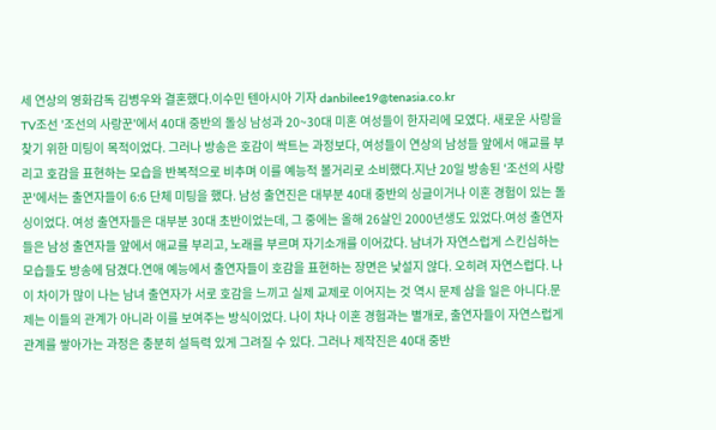세 연상의 영화감독 김병우와 결혼했다.이수민 텐아시아 기자 danbilee19@tenasia.co.kr
TV조선 '조선의 사랑꾼'에서 40대 중반의 돌싱 남성과 20~30대 미혼 여성들이 한자리에 모였다. 새로운 사랑을 찾기 위한 미팅이 목적이었다. 그러나 방송은 호감이 싹트는 과정보다, 여성들이 연상의 남성들 앞에서 애교를 부리고 호감을 표현하는 모습을 반복적으로 비추며 이를 예능적 볼거리로 소비했다.지난 20일 방송된 '조선의 사랑꾼'에서는 출연자들이 6:6 단체 미팅을 했다. 남성 출연진은 대부분 40대 중반의 싱글이거나 이혼 경험이 있는 돌싱이었다. 여성 출연자들은 대부분 30대 초반이었는데, 그 중에는 올해 26살인 2000년생도 있었다.여성 출연자들은 남성 출연자들 앞에서 애교를 부리고, 노래를 부르며 자기소개를 이어갔다. 남녀가 자연스럽게 스킨십하는 모습들도 방송에 담겼다.연애 예능에서 출연자들이 호감을 표현하는 장면은 낯설지 않다. 오히려 자연스럽다. 나이 차이가 많이 나는 남녀 출연자가 서로 호감을 느끼고 실제 교제로 이어지는 것 역시 문제 삼을 일은 아니다.문제는 이들의 관계가 아니라 이를 보여주는 방식이었다. 나이 차나 이혼 경험과는 별개로, 출연자들이 자연스럽게 관계를 쌓아가는 과정은 충분히 설득력 있게 그려질 수 있다. 그러나 제작진은 40대 중반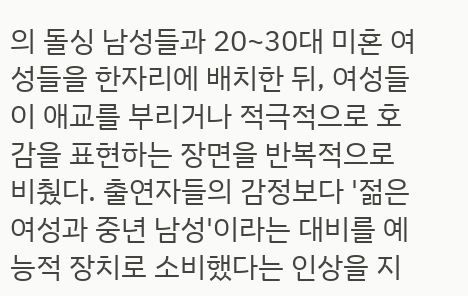의 돌싱 남성들과 20~30대 미혼 여성들을 한자리에 배치한 뒤, 여성들이 애교를 부리거나 적극적으로 호감을 표현하는 장면을 반복적으로 비췄다. 출연자들의 감정보다 '젊은 여성과 중년 남성'이라는 대비를 예능적 장치로 소비했다는 인상을 지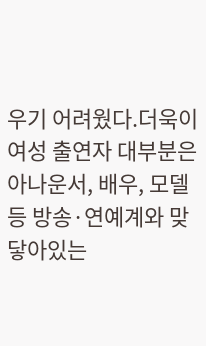우기 어려웠다.더욱이 여성 출연자 대부분은 아나운서, 배우, 모델 등 방송·연예계와 맞닿아있는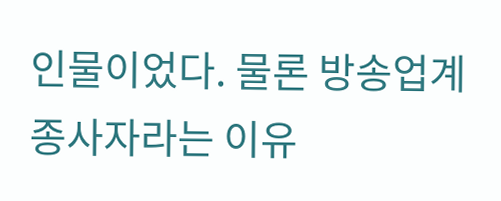인물이었다. 물론 방송업계 종사자라는 이유